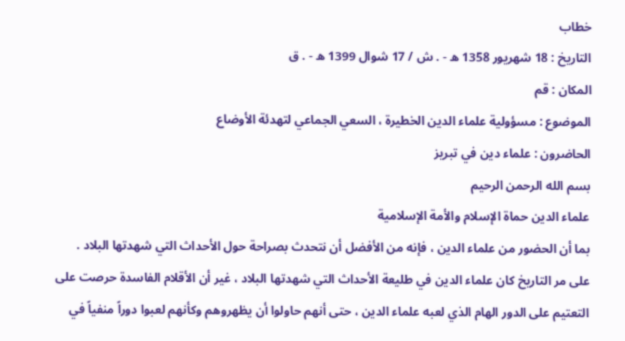خطاب
التاريخ : 18 شهريور 1358 ه - . ش / 17 شوال 1399 ه - . ق
المكان : قم
الموضوع : مسؤولية علماء الدين الخطيرة ، السعي الجماعي لتهدئة الأوضاع
الحاضرون : علماء دين في تبريز
بسم الله الرحمن الرحيم
علماء الدين حماة الإسلام والأمة الإسلامية
بما أن الحضور من علماء الدين ، فإنه من الأفضل أن نتحدث بصراحة حول الأحداث التي شهدتها البلاد .
على مر التاريخ كان علماء الدين في طليعة الأحداث التي شهدتها البلاد ، غير أن الأقلام الفاسدة حرصت على التعتيم على الدور الهام الذي لعبه علماء الدين ، حتى أنهم حاولوا أن يظهروهم وكأنهم لعبوا دوراً منفياً في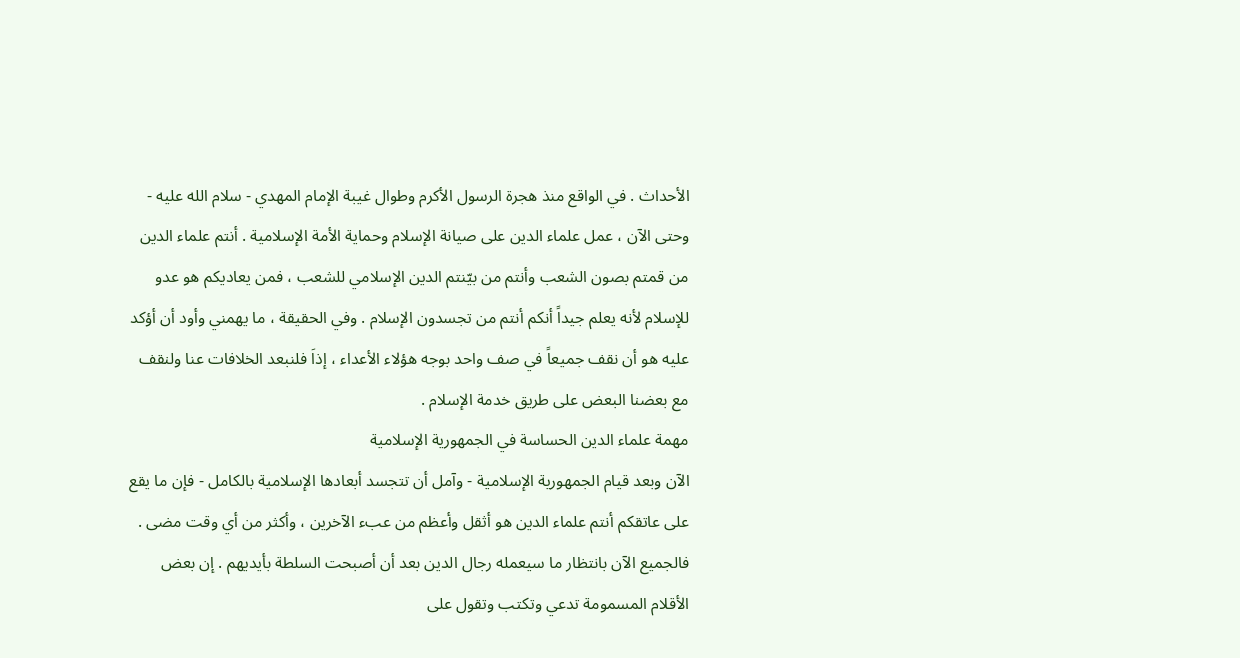الأحداث . في الواقع منذ هجرة الرسول الأكرم وطوال غيبة الإمام المهدي - سلام الله عليه - وحتى الآن ، عمل علماء الدين على صيانة الإسلام وحماية الأمة الإسلامية . أنتم علماء الدين من قمتم بصون الشعب وأنتم من بيّنتم الدين الإسلامي للشعب ، فمن يعاديكم هو عدو للإسلام لأنه يعلم جيداً أنكم أنتم من تجسدون الإسلام . وفي الحقيقة ، ما يهمني وأود أن أؤكد عليه هو أن نقف جميعاً في صف واحد بوجه هؤلاء الأعداء ، إذاَ فلنبعد الخلافات عنا ولنقف مع بعضنا البعض على طريق خدمة الإسلام .
مهمة علماء الدين الحساسة في الجمهورية الإسلامية
الآن وبعد قيام الجمهورية الإسلامية - وآمل أن تتجسد أبعادها الإسلامية بالكامل - فإن ما يقع على عاتقكم أنتم علماء الدين هو أثقل وأعظم من عبء الآخرين ، وأكثر من أي وقت مضى . فالجميع الآن بانتظار ما سيعمله رجال الدين بعد أن أصبحت السلطة بأيديهم . إن بعض الأقلام المسمومة تدعي وتكتب وتقول على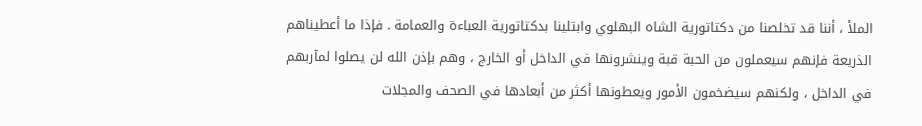الملأ ، أننا قد تخلصنا من دكتاتورية الشاه البهلوي وابتلينا بدكتاتورية العباءة والعمامة . فإذا ما أعطيناهم الذريعة فإنهم سيعملون من الحبة قبة وينشرونها في الداخل أو الخارج ، وهم بإذن الله لن يصلوا لمآربهم في الداخل ، ولكنهم سيضخمون الأمور ويعطونها أكثر من أبعادها في الصحف والمجلات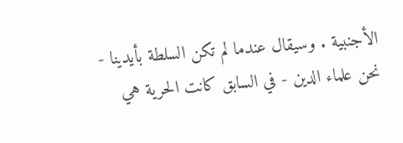الأجنبية . وسيقال عندما لم تكن السلطة بأيدينا - نحن علماء الدين - في السابق كانت الحرية هي